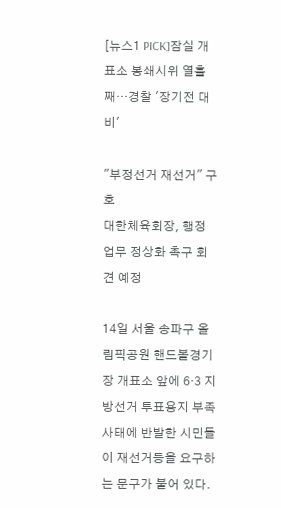[뉴스1 PICK]잠실 개표소 봉쇄시위 열흘째…경찰 '장기전 대비'

"부정선거 재선거" 구호
대한체육회장, 행정 업무 정상화 촉구 회견 예정

14일 서울 송파구 올림픽공원 핸드볼경기장 개표소 앞에 6·3 지방선거 투표용지 부족 사태에 반발한 시민들이 재선거등을 요구하는 문구가 붙어 있다.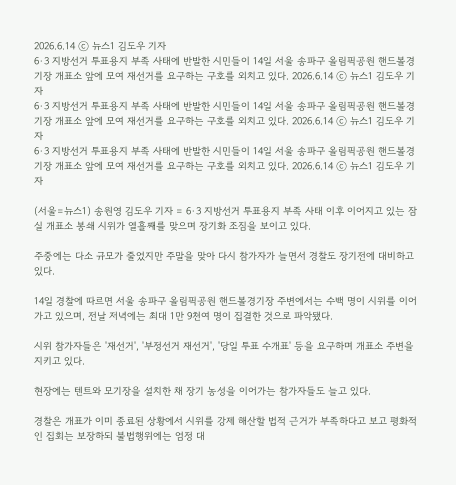2026.6.14 ⓒ 뉴스1 김도우 기자
6·3 지방선거 투표용지 부족 사태에 반발한 시민들이 14일 서울 송파구 올림픽공원 핸드볼경기장 개표소 앞에 모여 재선거를 요구하는 구호를 외치고 있다. 2026.6.14 ⓒ 뉴스1 김도우 기자
6·3 지방선거 투표용지 부족 사태에 반발한 시민들이 14일 서울 송파구 올림픽공원 핸드볼경기장 개표소 앞에 모여 재선거를 요구하는 구호를 외치고 있다. 2026.6.14 ⓒ 뉴스1 김도우 기자
6·3 지방선거 투표용지 부족 사태에 반발한 시민들이 14일 서울 송파구 올림픽공원 핸드볼경기장 개표소 앞에 모여 재선거를 요구하는 구호를 외치고 있다. 2026.6.14 ⓒ 뉴스1 김도우 기자

(서울=뉴스1) 송원영 김도우 기자 = 6·3 지방선거 투표용지 부족 사태 이후 이어지고 있는 잠실 개표소 봉쇄 시위가 열흘째를 맞으며 장기화 조짐을 보이고 있다.

주중에는 다소 규모가 줄었지만 주말을 맞아 다시 참가자가 늘면서 경찰도 장기전에 대비하고 있다.

14일 경찰에 따르면 서울 송파구 올림픽공원 핸드볼경기장 주변에서는 수백 명이 시위를 이어가고 있으며, 전날 저녁에는 최대 1만 9천여 명이 집결한 것으로 파악됐다.

시위 참가자들은 '재선거', '부정선거 재선거', '당일 투표 수개표' 등을 요구하며 개표소 주변을 지키고 있다.

현장에는 텐트와 모기장을 설치한 채 장기 농성을 이어가는 참가자들도 늘고 있다.

경찰은 개표가 이미 종료된 상황에서 시위를 강제 해산할 법적 근거가 부족하다고 보고 평화적인 집회는 보장하되 불법행위에는 엄정 대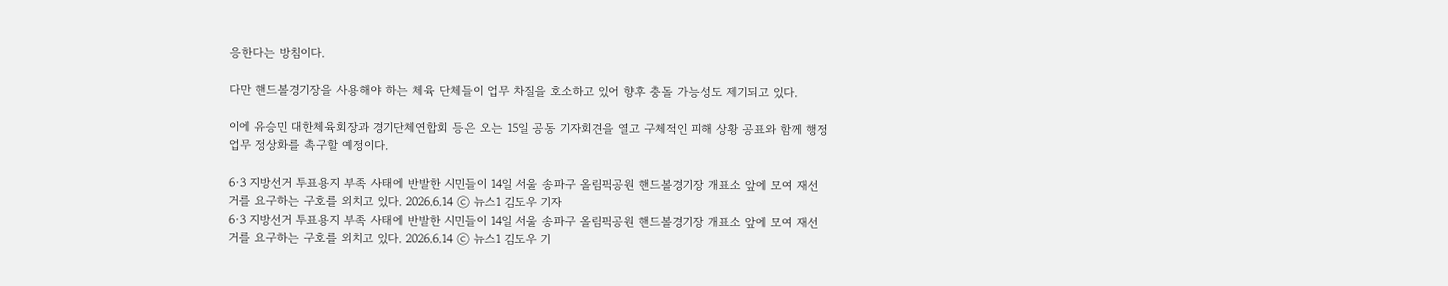응한다는 방침이다.

다만 핸드볼경기장을 사용해야 하는 체육 단체들이 업무 차질을 호소하고 있어 향후 충돌 가능성도 제기되고 있다.

이에 유승민 대한체육회장과 경기단체연합회 등은 오는 15일 공동 기자회견을 열고 구체적인 피해 상황 공표와 함께 행정 업무 정상화를 촉구할 예정이다.

6·3 지방선거 투표용지 부족 사태에 반발한 시민들이 14일 서울 송파구 올림픽공원 핸드볼경기장 개표소 앞에 모여 재선거를 요구하는 구호를 외치고 있다. 2026.6.14 ⓒ 뉴스1 김도우 기자
6·3 지방선거 투표용지 부족 사태에 반발한 시민들이 14일 서울 송파구 올림픽공원 핸드볼경기장 개표소 앞에 모여 재선거를 요구하는 구호를 외치고 있다. 2026.6.14 ⓒ 뉴스1 김도우 기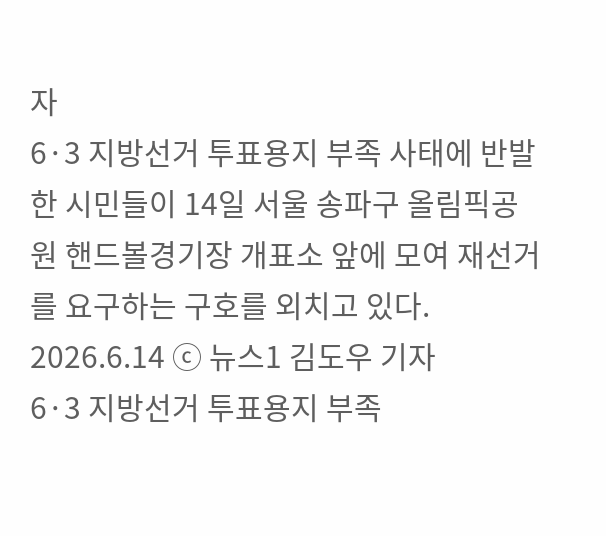자
6·3 지방선거 투표용지 부족 사태에 반발한 시민들이 14일 서울 송파구 올림픽공원 핸드볼경기장 개표소 앞에 모여 재선거를 요구하는 구호를 외치고 있다. 2026.6.14 ⓒ 뉴스1 김도우 기자
6·3 지방선거 투표용지 부족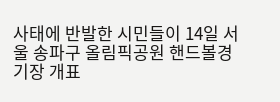사태에 반발한 시민들이 14일 서울 송파구 올림픽공원 핸드볼경기장 개표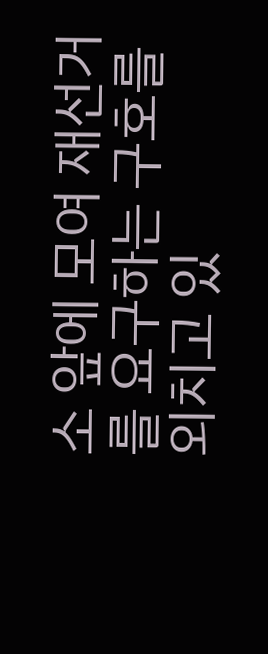소 앞에 모여 재선거를 요구하는 구호를 외치고 있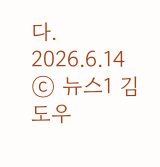다. 2026.6.14 ⓒ 뉴스1 김도우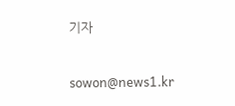기자

sowon@news1.kr